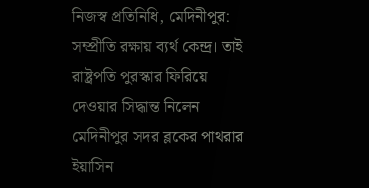নিজস্ব প্রতিনিধি, মেদিনীপুর: সম্প্রীতি রক্ষায় ব্যর্থ কেন্দ্র। তাই রাষ্ট্রপতি পুরস্কার ফিরিয়ে দেওয়ার সিদ্ধান্ত নিলেন মেদিনীপুর সদর ব্লকের পাথরার ইয়াসিন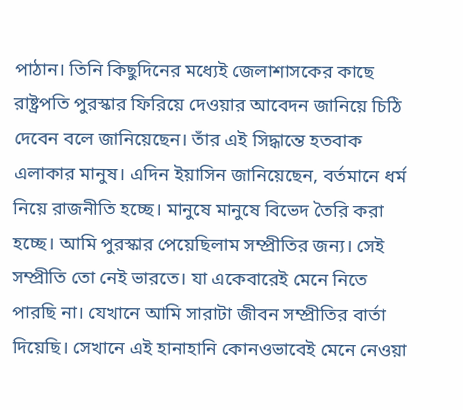পাঠান। তিনি কিছুদিনের মধ্যেই জেলাশাসকের কাছে রাষ্ট্রপতি পুরস্কার ফিরিয়ে দেওয়ার আবেদন জানিয়ে চিঠি দেবেন বলে জানিয়েছেন। তাঁর এই সিদ্ধান্তে হতবাক এলাকার মানুষ। এদিন ইয়াসিন জানিয়েছেন, বর্তমানে ধর্ম নিয়ে রাজনীতি হচ্ছে। মানুষে মানুষে বিভেদ তৈরি করা হচ্ছে। আমি পুরস্কার পেয়েছিলাম সম্প্রীতির জন্য। সেই সম্প্রীতি তো নেই ভারতে। যা একেবারেই মেনে নিতে পারছি না। যেখানে আমি সারাটা জীবন সম্প্রীতির বার্তা দিয়েছি। সেখানে এই হানাহানি কোনওভাবেই মেনে নেওয়া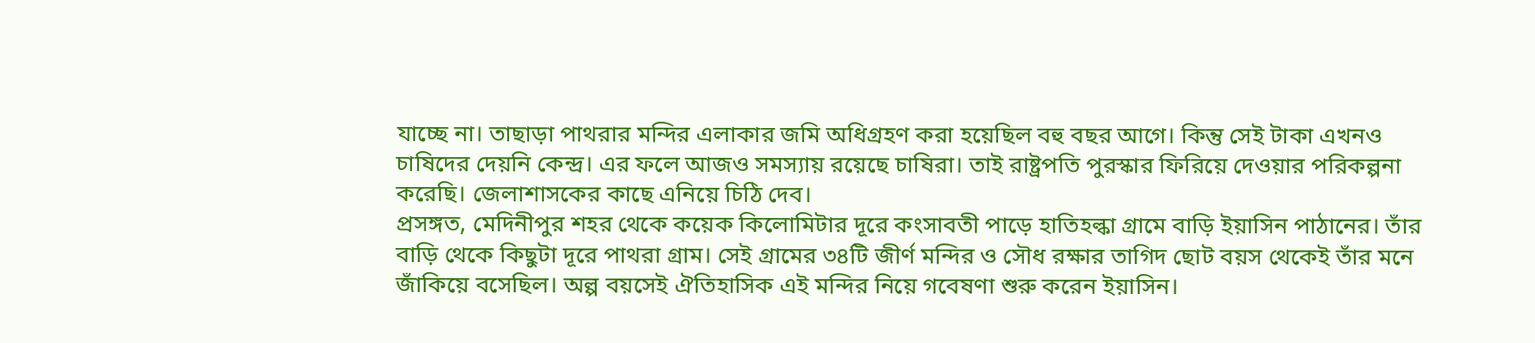যাচ্ছে না। তাছাড়া পাথরার মন্দির এলাকার জমি অধিগ্রহণ করা হয়েছিল বহু বছর আগে। কিন্তু সেই টাকা এখনও চাষিদের দেয়নি কেন্দ্র। এর ফলে আজও সমস্যায় রয়েছে চাষিরা। তাই রাষ্ট্রপতি পুরস্কার ফিরিয়ে দেওয়ার পরিকল্পনা করেছি। জেলাশাসকের কাছে এনিয়ে চিঠি দেব।
প্রসঙ্গত, মেদিনীপুর শহর থেকে কয়েক কিলোমিটার দূরে কংসাবতী পাড়ে হাতিহল্কা গ্রামে বাড়ি ইয়াসিন পাঠানের। তাঁর বাড়ি থেকে কিছুটা দূরে পাথরা গ্রাম। সেই গ্রামের ৩৪টি জীর্ণ মন্দির ও সৌধ রক্ষার তাগিদ ছোট বয়স থেকেই তাঁর মনে জাঁকিয়ে বসেছিল। অল্প বয়সেই ঐতিহাসিক এই মন্দির নিয়ে গবেষণা শুরু করেন ইয়াসিন।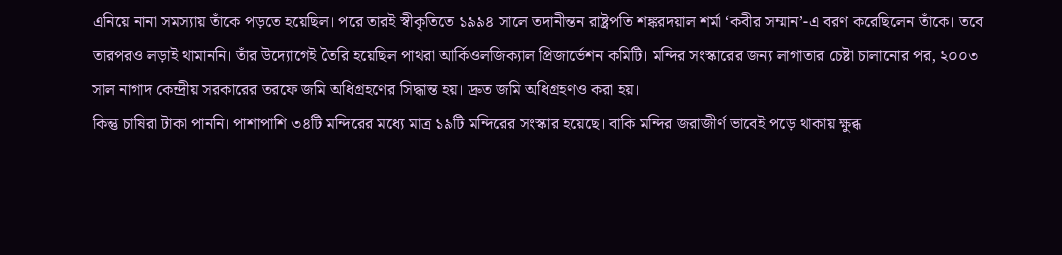এনিয়ে নানা সমস্যায় তাঁকে পড়তে হয়েছিল। পরে তারই স্বীকৃতিতে ১৯৯৪ সালে তদানীন্তন রাষ্ট্রপতি শঙ্করদয়াল শর্মা ‘কবীর সম্মান’-এ বরণ করেছিলেন তাঁকে। তবে তারপরও লড়াই থামাননি। তাঁর উদ্যোগেই তৈরি হয়েছিল পাথরা আর্কিওলজিক্যাল প্রিজার্ভেশন কমিটি। মন্দির সংস্কারের জন্য লাগাতার চেষ্টা চালানোর পর, ২০০৩ সাল নাগাদ কেন্দ্রীয় সরকারের তরফে জমি অধিগ্রহণের সিদ্ধান্ত হয়। দ্রুত জমি অধিগ্রহণও করা হয়।
কিন্তু চাষিরা টাকা পাননি। পাশাপাশি ৩৪টি মন্দিরের মধ্যে মাত্র ১৯টি মন্দিরের সংস্কার হয়েছে। বাকি মন্দির জরাজীর্ণ ভাবেই পড়ে থাকায় ক্ষুব্ধ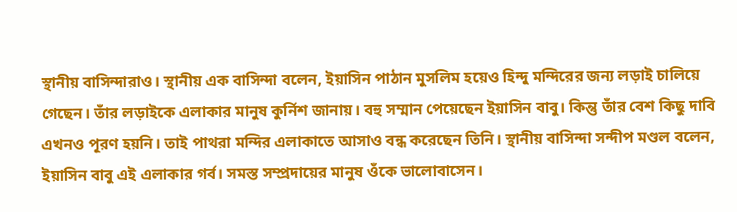স্থানীয় বাসিন্দারাও। স্থানীয় এক বাসিন্দা বলেন, ইয়াসিন পাঠান মুসলিম হয়েও হিন্দু মন্দিরের জন্য লড়াই চালিয়ে গেছেন। তাঁর লড়াইকে এলাকার মানুষ কুর্নিশ জানায়। বহু সম্মান পেয়েছেন ইয়াসিন বাবু। কিন্তু তাঁর বেশ কিছু দাবি এখনও পূরণ হয়নি। তাই পাথরা মন্দির এলাকাতে আসাও বন্ধ করেছেন তিনি। স্থানীয় বাসিন্দা সন্দীপ মণ্ডল বলেন, ইয়াসিন বাবু এই এলাকার গর্ব। সমস্ত সম্প্রদায়ের মানুষ ওঁকে ভালোবাসেন।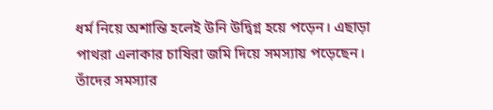ধর্ম নিয়ে অশান্তি হলেই উনি উদ্বিগ্ন হয়ে পড়েন। এছাড়া পাথরা এলাকার চাষিরা জমি দিয়ে সমস্যায় পড়েছেন। তাঁদের সমস্যার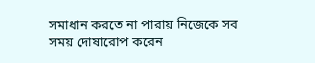সমাধান করতে না পারায় নিজেকে সব সময় দোষারোপ করেন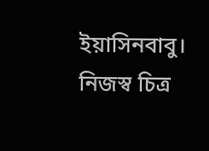ইয়াসিনবাবু। নিজস্ব চিত্র